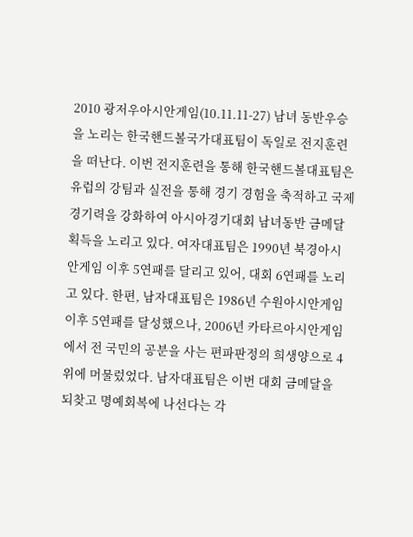2010 광저우아시안게임(10.11.11-27) 남녀 동반우승을 노리는 한국핸드볼국가대표팀이 독일로 전지훈련을 떠난다. 이번 전지훈련을 통해 한국핸드볼대표팀은 유럽의 강팀과 실전을 통해 경기 경험을 축적하고 국제경기력을 강화하여 아시아경기대회 남녀동반 금메달 획득을 노리고 있다. 여자대표팀은 1990년 북경아시안게임 이후 5연패를 달리고 있어, 대회 6연패를 노리고 있다. 한편, 남자대표팀은 1986년 수원아시안게임 이후 5연패를 달성했으나, 2006년 카타르아시안게임에서 전 국민의 공분을 사는 편파판정의 희생양으로 4위에 머물렀었다. 남자대표팀은 이번 대회 금메달을 되찾고 명예회복에 나선다는 각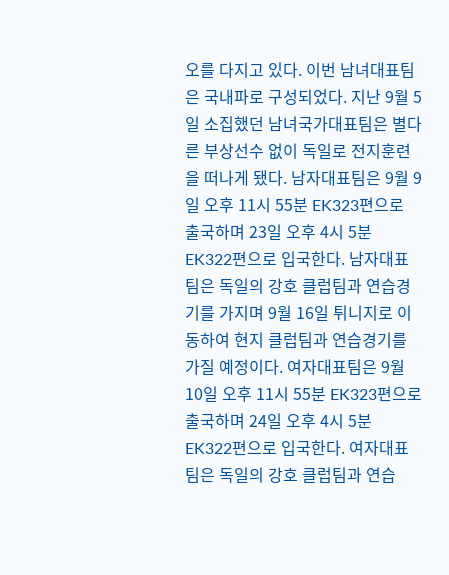오를 다지고 있다. 이번 남녀대표팀은 국내파로 구성되었다. 지난 9월 5일 소집했던 남녀국가대표팀은 별다른 부상선수 없이 독일로 전지훈련을 떠나게 됐다. 남자대표팀은 9월 9일 오후 11시 55분 EK323편으로 출국하며 23일 오후 4시 5분 EK322편으로 입국한다. 남자대표팀은 독일의 강호 클럽팀과 연습경기를 가지며 9월 16일 튀니지로 이동하여 현지 클럽팀과 연습경기를 가질 예정이다. 여자대표팀은 9월 10일 오후 11시 55분 EK323편으로 출국하며 24일 오후 4시 5분 EK322편으로 입국한다. 여자대표팀은 독일의 강호 클럽팀과 연습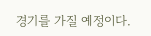경기를 가질 예정이다.